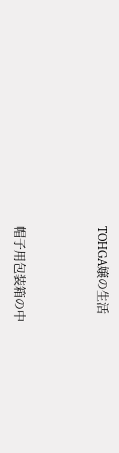TOHGA嬢の生活



帽子用包装箱の中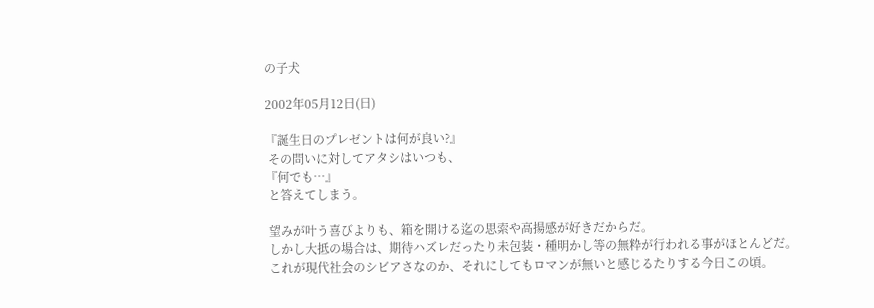の子犬

2002年05月12日(日)

『誕生日のプレゼントは何が良い?』
 その問いに対してアタシはいつも、
『何でも…』
 と答えてしまう。

 望みが叶う喜びよりも、箱を開ける迄の思索や高揚感が好きだからだ。
 しかし大抵の場合は、期待ハズレだったり未包装・種明かし等の無粋が行われる事がほとんどだ。
 これが現代社会のシビアさなのか、それにしてもロマンが無いと感じるたりする今日この頃。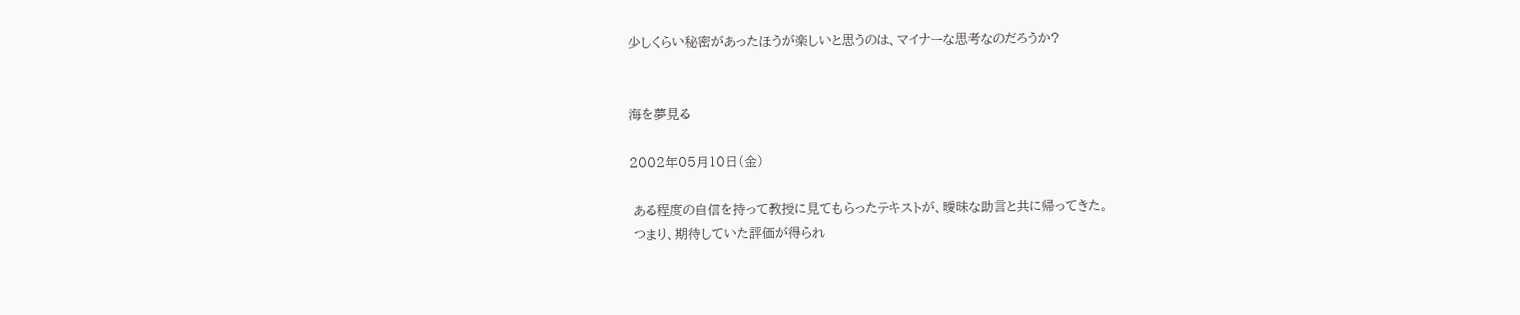少しくらい秘密があったほうが楽しいと思うのは、マイナーな思考なのだろうか?


海を夢見る

2002年05月10日(金)

 ある程度の自信を持って教授に見てもらったテキストが、曖昧な助言と共に帰ってきた。
 つまり、期待していた評価が得られ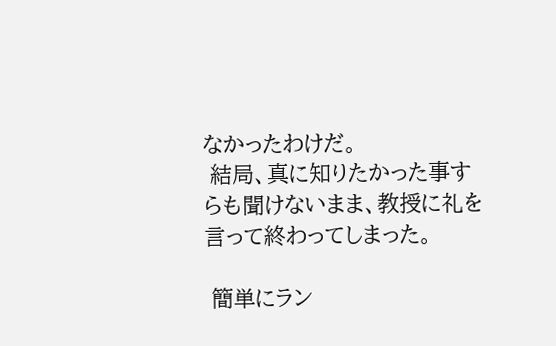なかったわけだ。
 結局、真に知りたかった事すらも聞けないまま、教授に礼を言って終わってしまった。

 簡単にラン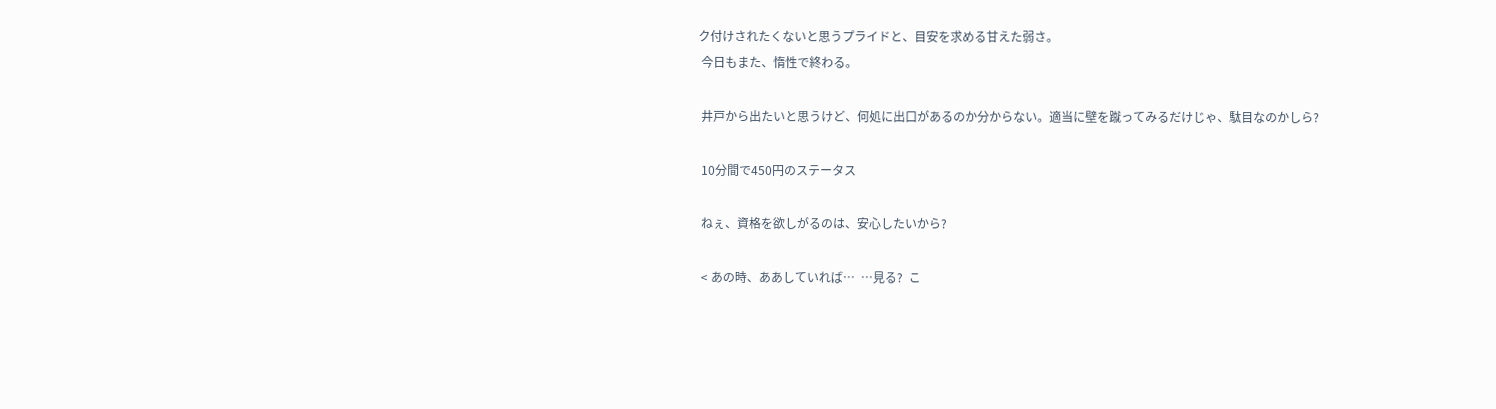ク付けされたくないと思うプライドと、目安を求める甘えた弱さ。
 今日もまた、惰性で終わる。

 井戸から出たいと思うけど、何処に出口があるのか分からない。適当に壁を蹴ってみるだけじゃ、駄目なのかしら?

 10分間で450円のステータス

 ねぇ、資格を欲しがるのは、安心したいから?

 < あの時、ああしていれば…  …見る?  こ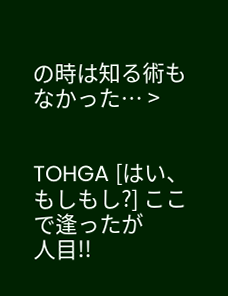の時は知る術もなかった… >


TOHGA [はい、もしもし?] ここで逢ったが
人目!!